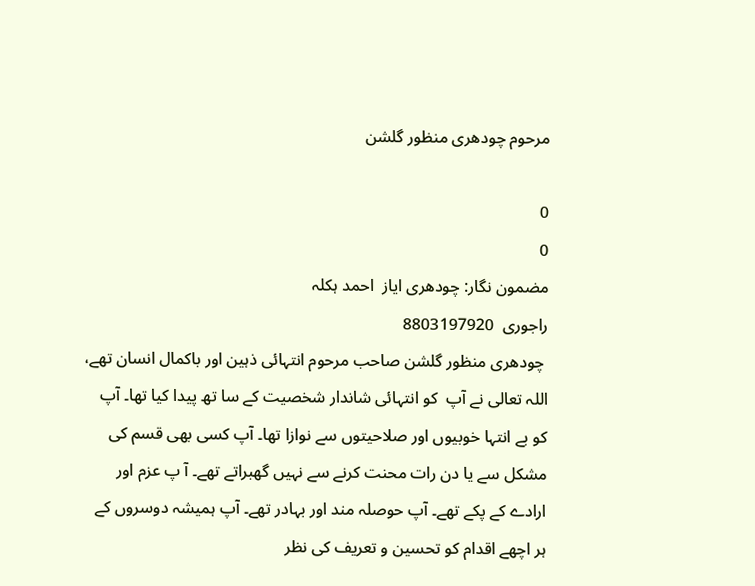مرحوم چودھری منظور گلشن

0
0
مضمون نگار: چودھری ایاز  احمد ہکلہ
راجوری  8803197920
 چودھری منظور گلشن صاحب مرحوم انتہائی ذہین اور باکمال انسان تھے، اللہ تعالی نے آپ  کو انتہائی شاندار شخصیت کے سا تھ پیدا کیا تھا۔ آپ کو بے انتہا خوبیوں اور صلاحیتوں سے نوازا تھا۔ آپ کسی بھی قسم کی مشکل سے یا دن رات محنت کرنے سے نہیں گھبراتے تھے۔ آ پ عزم اور ارادے کے پکے تھے۔ آپ حوصلہ مند اور بہادر تھے۔ آپ ہمیشہ دوسروں کے ہر اچھے اقدام کو تحسین و تعریف کی نظر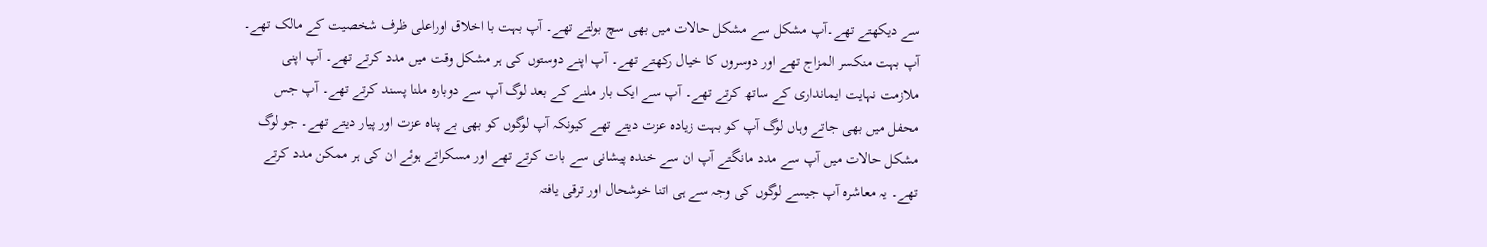سے دیکھتے تھے۔آپ مشکل سے مشکل حالات میں بھی سچ بولتے تھے۔ آپ بہت با اخلاق اوراعلی ظرف شخصیت کے مالک تھے۔ آپ بہت منکسر المزاج تھے اور دوسروں کا خیال رکھتے تھے۔ آپ اپنے دوستوں کی ہر مشکل وقت میں مدد کرتے تھے۔ آپ اپنی ملازمت نہایت ایمانداری کے ساتھ کرتے تھے۔ آپ سے ایک بار ملنے کے بعد لوگ آپ سے دوبارہ ملنا پسند کرتے تھے۔ آپ جس محفل میں بھی جاتے وہاں لوگ آپ کو بہت زیادہ عزت دیتے تھے کیونکہ آپ لوگوں کو بھی بے پناہ عزت اور پیار دیتے تھے۔ جو لوگ مشکل حالات میں آپ سے مدد مانگتے آپ ان سے خندہ پیشانی سے بات کرتے تھے اور مسکراتے ہوئے ان کی ہر ممکن مدد کرتے تھے۔ یہ معاشرہ آپ جیسے لوگوں کی وجہ سے ہی اتنا خوشحال اور ترقی یافتہ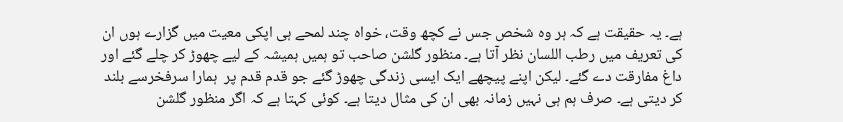ہے۔ یہ حقیقت ہے کہ ہر وہ شخص جس نے کچھ وقت، خواہ چند لمحے ہی اپکی معیت میں گزارے ہوں ان کی تعریف میں رطب اللسان نظر آتا ہے۔ منظور گلشن صاحب تو ہمیں ہمیشہ کے لیے چھوڑ کر چلے گئے اور داغ مفارقت دے گئے۔ لیکن اپنے پیچھے ایک ایسی زندگی چھوڑ گئے جو قدم قدم پر  ہمارا سرفخرسے بلند کر دیتی ہے۔ صرف ہم ہی نہیں زمانہ بھی ان کی مثال دیتا ہے۔ کوئی کہتا ہے کہ اگر منظور گلشن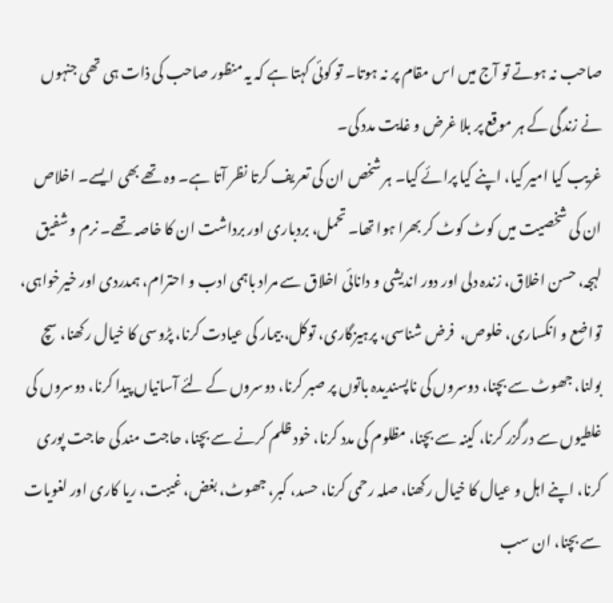صاحب نہ ہوتے تو آج میں اس مقام پر نہ ہوتا۔ تو کوئی کہتا ہے کہ یہ منظور صاحب کی ذات ہی تھی جنہوں نے زندگی کے ہر موقع پر بلا غرض و غایت مدد کی۔
غریب کیا امیر کیا، اپنے کیا پرائے کیا۔ ہر شخص ان کی تعریف کرتا نظر آتا ہے۔ وہ تھے بھی ایسے۔ اخلاص ان کی شخصیت میں کوٹ کوٹ کر بھرا ہوا تھا۔ تحمل، بردباری اور برداشت ان کا خاصہ تھے۔ نرم و شفیق لہجہ، حسن اخلاق، زندہ دلی اور دور اندیشی و دانائی اخلاق سے مراد باہمی ادب و احترام، ہمدردی اور خیرخواہی، تواضع و انکساری، خلوص،  فرض شناسی، پرہیزگاری، توکل، بیمار کی عیادت کرنا، پڑوسی کا خیال رکھنا، سچ بولنا، جھوٹ سے بچنا، دوسروں کی ناپسندیدہ باتوں پر صبر کرنا، دوسروں کے لئے آسانیاں پیدا کرنا، دوسروں کی غلطیوں سے درگزر کرنا، کینہ سے بچنا، مظلوم کی مدد کرنا، خود ظلم کرنے سے بچنا، حاجت مند کی حاجت پوری کرنا، اپنے اہل و عیال کا خیال رکھنا، صلہ رحمی کرنا، حسد، کبر، جھوٹ، بغض، غیبت، ریا کاری اور لغویات سے بچنا، ان سب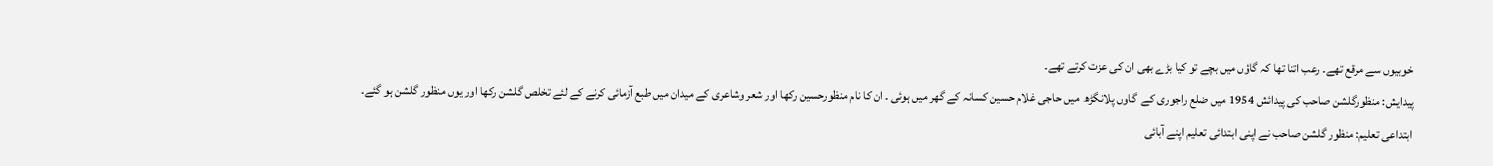خوبیوں سے مرقع تھے۔ رعب اتنا تھا کہ گاؤں میں بچے تو کیا بڑے بھی ان کی عزت کرتے تھے۔
پیدایش: منظورگلشن صاحب کی پیدائش 1954 میں ضلع راجوری کے  گاوں پلانگڑھ  میں حاجی غلام حسین کسانہ کے گھر میں ہوئی ۔ ان کا نام منظورحسین رکھا اور شعر وشاعری کے میدان میں طبع آزمائی کرنے کے لئے تخلص گلشن رکھا اور یوں منظور گلشن ہو گئے۔
ابتداعی تعلیم: منظور گلشن صاحب نے اپنی ابتدائی تعلیم اپنے آبائی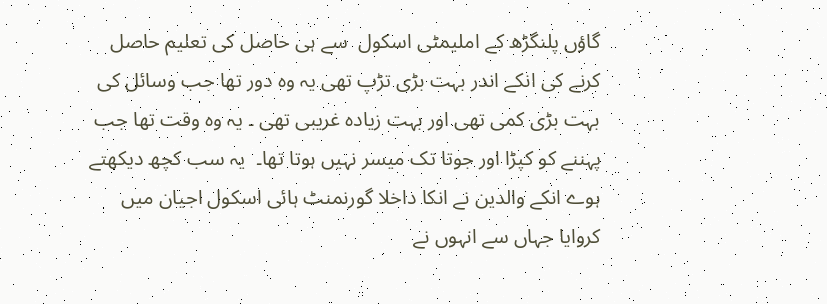گاؤں پلنگڑھ کے املیمٹی اسکول  سے ہی حاصل کی تعلیم حاصل کرنے کی انکے اندر بہت بڑی تڑپ تھی یہ وہ دور تھا جب وسائل کی بہت بڑی کمی تھی اور بہت زیادہ غریبی تھی ۔ یہ وہ وقت تھا جب پہننے کو کپڑا اور جوتا تک میسر نہیں ہوتا تھا۔  یہ سب کچھ دیکھتے ہوے انکے والدین نے انکا داخلا گورنمنٹ ہائی اسکول اجیان میں کروایا جہاں سے انہوں نے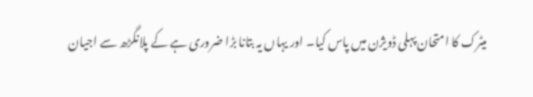میٹرک کا امتحان پہلی ڈویژن میں پاس کیا۔ اور یہاں یہ بتانا بڑا ضروری ہے کے پلانگڑھ سے اجیان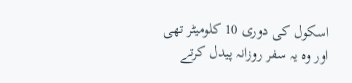اسکول کی دوری 10 کلومیٹر تھی اور وہ یہ سفر روزانہ پیدل کرتے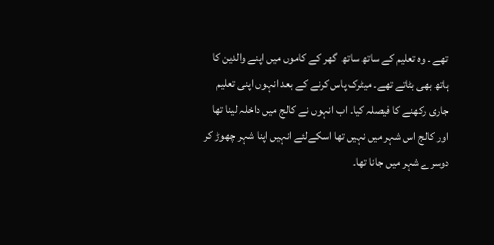تھے ۔ وہ تعلیم کے ساتھ ساتھ  گھر کے کاموں میں اپنے والدین کا ہاتھ بھی بٹاتے تھے۔ میٹرک پاس کرنے کے بعد انہوں اپنی تعلیم جاری رکھنے کا فیصلہ کیا۔ اب انہوں نے کالج میں داخلہ لینا تھا اور کالج اس شہر میں نہیں تھا اسکےلئے انہیں اپنا شہر چھوڑ کر دوسرے شہر میں جانا تھا۔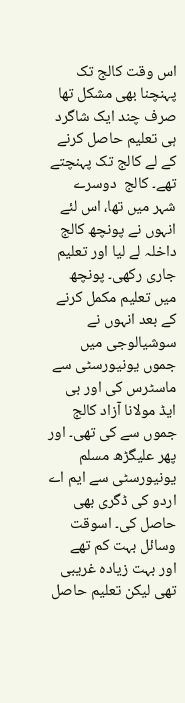اس وقت کالج تک پہنچنا بھی مشکل تھا صرف چند ایک شاگرد ہی تعلیم حاصل کرنے کے لے کالج تک پہنچتے تھے۔ کالج  دوسرے شہر میں تھا، اس لئے انہوں نے پونچھ کالج داخلہ لے لیا اور تعلیم جاری رکھی۔ پونچھ میں تعلیم مکمل کرنے کے بعد انہوں نے سوشیالوجی میں جموں یونیورسٹی سے ماسٹرس کی اور بی ایڈ مولانا آزاد کالج جموں سے کی تھی۔ اور پھر علیگڑھ مسلم یونیورسٹی سے ایم اے اردو کی ڈگری بھی حاصل کی۔ اسوقت وسائل بہت کم تھے  اور بہت زیادہ غریبی تھی لیکن تعلیم حاصل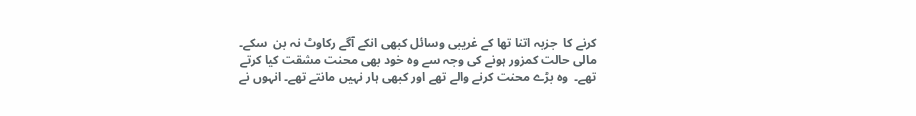کرنے کا  جزبہ اتنا تھا کے غریبی وسائل کبھی انکے آگے رکاوٹ نہ بن  سکے۔ مالی حالت کمزور ہونے کی وجہ سے وہ خود بھی محنت مشقت کیا کرتے تھے۔  وہ بڑے محنت کرنے والے تھے اور کبھی ہار نہیں مانتے تھے۔ انہوں نے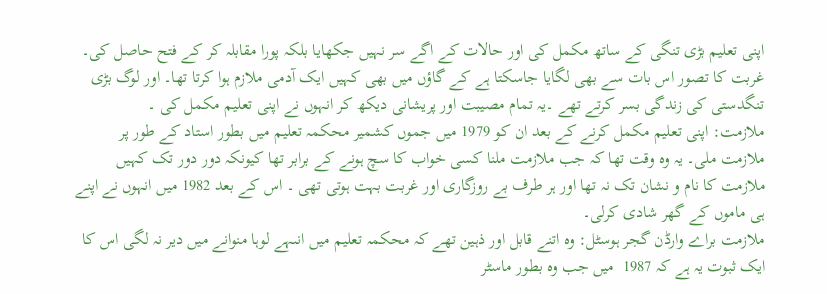اپنی تعلیم بڑی تنگی کے ساتھ مکمل کی اور حالات کے اگے سر نہیں جکھایا بلکہ پورا مقابلہ کر کے فتح حاصل کی۔ غربت کا تصور اس بات سے بھی لگایا جاسکتا ہے کے گاؤں میں بھی کہیں ایک آدمی ملازم ہوا کرتا تھا۔ اور لوگ بڑی تنگدستی کی زندگی بسر کرتے تھے ۔یہ تمام مصیبت اور پریشانی دیکھ کر انہوں نے اپنی تعلیم مکمل کی ۔
ملازمت: اپنی تعلیم مکمل کرنے کے بعد ان کو 1979 میں جموں کشمیر محکمہ تعلیم میں بطور استاد کے طور پر ملازمت ملی۔ یہ وہ وقت تھا کہ جب ملازمت ملنا کسی خواب کا سچ ہونے کے برابر تھا کیونکہ دور دور تک کہیں ملازمت کا نام و نشان تک نہ تھا اور ہر طرف بے روزگاری اور غربت بہت ہوتی تھی ۔ اس کے بعد 1982 میں انہوں نے اپنے ہی ماموں کے گھر شادی کرلی۔
ملازمت براے وارڈن گجر ہوسٹل: وہ اتنے قابل اور ذہین تھے کہ محکمہ تعلیم میں انںہے لوہا منوانے میں دیر نہ لگی اس کا ایک ثبوت یہ ہے کہ 1987  میں جب وہ بطور ماسٹر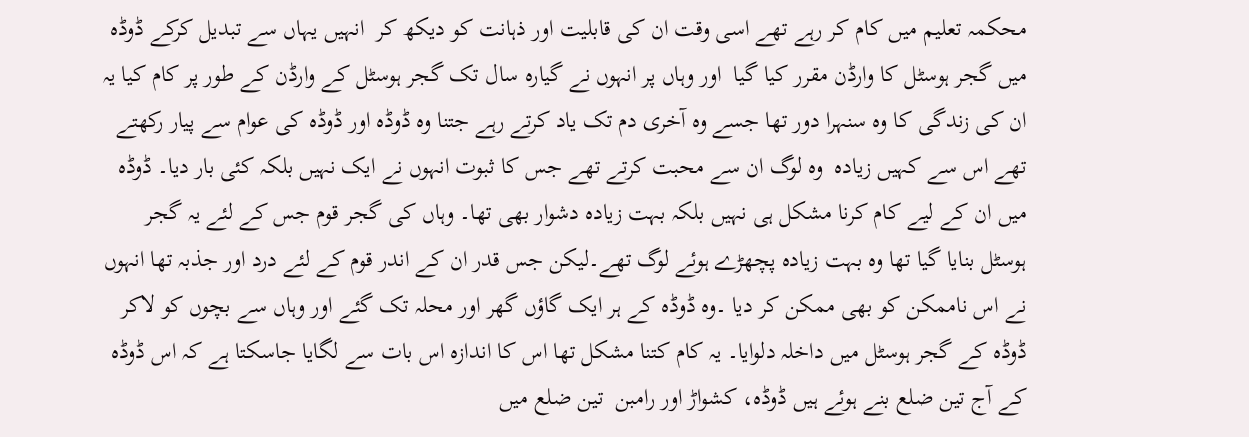محکمہ تعلیم میں کام کر رہے تھے اسی وقت ان کی قابلیت اور ذہانت کو دیکھ کر  انہیں یہاں سے تبدیل کرکے ڈوڈہ میں گجر ہوسٹل کا وارڈن مقرر کیا گیا  اور وہاں پر انہوں نے گیارہ سال تک گجر ہوسٹل کے وارڈن کے طور پر کام کیا یہ ان کی زندگی کا وہ سنہرا دور تھا جسے وہ آخری دم تک یاد کرتے رہے جتنا وہ ڈوڈہ اور ڈوڈہ کی عوام سے پیار رکھتے تھے اس سے کہیں زیادہ  وہ لوگ ان سے محبت کرتے تھے جس کا ثبوت انہوں نے ایک نہیں بلکہ کئی بار دیا۔ ڈوڈہ میں ان کے لیے کام کرنا مشکل ہی نہیں بلکہ بہت زیادہ دشوار بھی تھا۔ وہاں کی گجر قوم جس کے لئے یہ گجر ہوسٹل بنایا گیا تھا وہ بہت زیادہ پچھڑے ہوئے لوگ تھے۔لیکن جس قدر ان کے اندر قوم کے لئے درد اور جذبہ تھا انہوں نے اس ناممکن کو بھی ممکن کر دیا ۔وہ ڈوڈہ کے ہر ایک گاؤں گھر اور محلہ تک گئے اور وہاں سے بچوں کو لاکر ڈوڈہ کے گجر ہوسٹل میں داخلہ دلوایا۔ یہ کام کتنا مشکل تھا اس کا اندازہ اس بات سے لگایا جاسکتا ہے کہ اس ڈوڈہ کے آج تین ضلع بنے ہوئے ہیں ڈوڈہ، کشواڑ اور رامبن  تین ضلع میں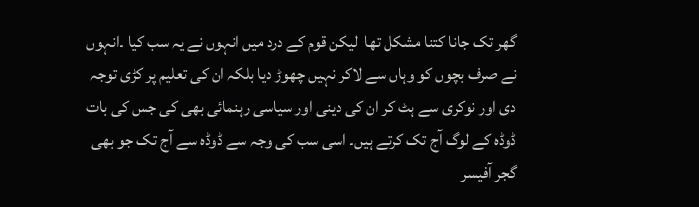گھر تک جانا کتنا مشکل تھا  لیکن قوم کے درد میں انہوں نے یہ سب کیا ۔انہوں نے صرف بچوں کو وہاں سے لاکر نہیں چھوڑ دیا بلکہ ان کی تعلیم پر کڑی توجہ دی اور نوکری سے ہٹ کر ان کی دینی اور سیاسی رہنمائی بھی کی جس کی بات ڈوڈہ کے لوگ آج تک کرتے ہیں۔ اسی سب کی وجہ سے ڈوڈہ سے آج تک جو بھی گجر آفیسر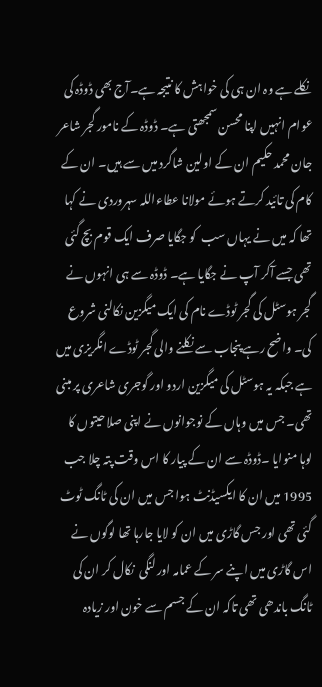نکلے ہے وہ ان ہی کی خواہش کا نتیجہ ہے۔آج بھی ڈوڈہ کی عوام انہیں اپنا محسن سمجھتی ہے۔ ڈوڈہ کے نامور گجر شاعر جان محمد حکیم ان کے اولین شاگرد میں سے ہیں۔ ان کے کام کی تائید کرتے ہوئے مولانا عطاءاللہ سہروردی نے کہا تھا کہ میں نے یہاں سب  کو جگایا صرف ایک قوم بچ گئی تھی جسے آکر آپ نے جگایا ہے۔ ڈوڈہ سے ہی انہوں نے گجر ہوسٹل کی گجر ٹوڈے نام کی ایک میگزین نکالنی شروع کی۔ واضح رہے پنجاب سے نکلنے والی گجر ٹوڈے انگریزی میں ہے جبکہ یہ ہوسٹل کی میگزین اردو اور گوجری شاعری پر مبنی تھی۔ جس میں وہاں کے نوجوانوں نے اپنی صلاحیتوں کا لوہا منوایا ۔ڈوڈہ سے ان کے پیار کا اس وقت پتہ چلا جب 1995 میں ان کا ایکسیڈنٹ ہوا جس میں ان کی ٹانگ ٹوٹ گئی تھی اور جس گاڑی میں ان کو لایا جارہا تھا لوگوں نے اس گاڑی میں اپنے سر کے عمامہ اور لنگی  نکال کر ان کی ٹانگ باندھی تھی تاکہ ان کے جسم سے خون اور زیادہ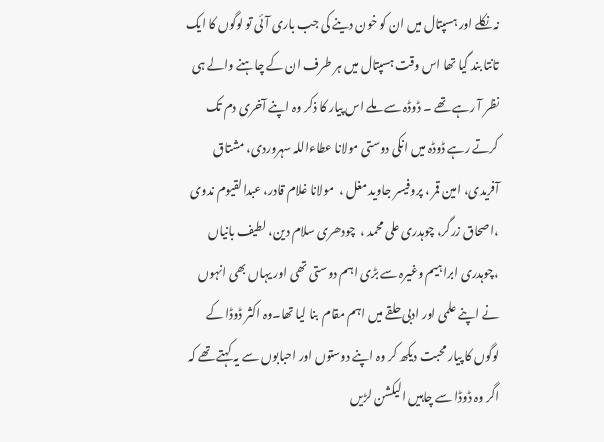نہ نکلے اور ہسپتال میں ان کو خون دینے کی جب باری آئی تو لوگوں کا ایک تانتا بند گیا تھا اس وقت ہسپتال میں ہر طرف ان کے چاہنے والے ہی نظر آ رہے تھے ۔ ڈوڈہ سے ملے اس پیار کا ذکر وہ اپنے آخری دم تک کرتے رہے ڈوڈہ میں انکی دوستی مولانا عطاءاللہ سہروردی، مشتاق آفریدی، امین قمر ، پروفیسر جاوید مغل ،  مولانا غلام قادر، عبدالقیوم ندوی ،اصحاق زرگر، چوہدری علی محمد ،  چودھری سلام دین، لطیف بانیاں  ،چوہدری ابراہیم وغیرہ سے بڑی اہم دوستی تھی اور یہاں بھی انہوں نے اپنے علمی اور ادبی حلقے میں اہم مقام  بنا لیا تھا۔وہ اکثر ڈوڈا کے لوگوں کا پیار محبت دیکھ کر وہ اپنے دوستوں اور احبابوں سے یہ کہتے تھے کہ اگر وہ ڈوڈا سے چاہیں الیکشن لڑیں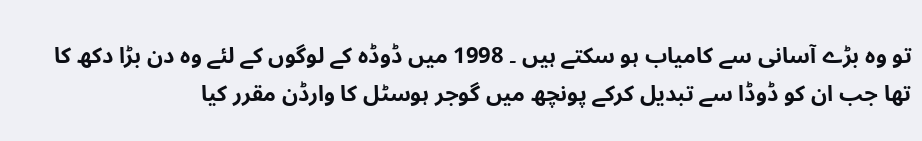تو وہ بڑے آسانی سے کامیاب ہو سکتے ہیں ۔ 1998 میں ڈوڈہ کے لوگوں کے لئے وہ دن بڑا دکھ کا تھا جب ان کو ڈوڈا سے تبدیل کرکے پونچھ میں گوجر ہوسٹل کا وارڈن مقرر کیا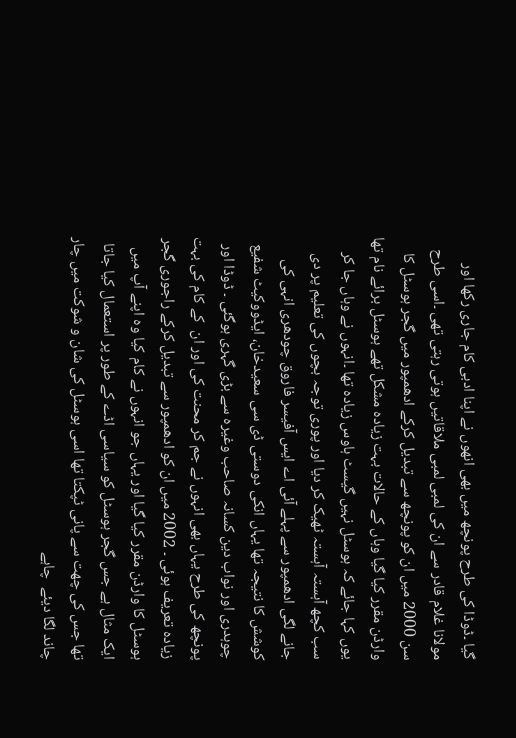گیا ۔ڈوڈا کی طرح پونچھ میں بھی انھوں نے اپنا ادبی کام جاری رکھا اور مولانا غلام قادر سے ان کی لمبی لمبی ملاقاتیں ہوتی رہتی تھی ۔اسی طرح سن 2000 میں ان کو پونچھ سے تبدیل کرکے ادھمپور میں گجر ہوسٹل کا وارڈن مقرر کیا گیا وہاں کے حالات بہت زیادہ مشکل تھے ہوسٹل برائے نام تھا یوں کہا جائے کہ ہوسٹل نہیں گیسٹ ہاوس زیادہ تھا ۔انہوں نے وہاں جا کر سب کچھ آہستہ آہستہ ٹھیک کر دیا اور پوری توجہ بچوں کی تعلیم پر دی جانے لگی ادھمپور سے پہلے آئی اے ایس آفیسر فاروق چودھری انہی کی کوشش کا نتیجہ تھا یہاں انکی دوستی ڈی سی سعیدخان، ایڈووکیٹ شفیع چوہدری اور نواب دین کسانہ صاحب وغیرہ سے بڑی گہری ہوگئی ۔ ڈوڈا اور پونچھ کی طرح یہاں بھی انہوں نے جم کر محنت کی اور ان  کے کام کی بہت زیادہ تعریف ہوئی ۔ 2002 میں ان کو ادھمپور سے تبدیل کرکے راجوری گجر ہوسٹل کا وارڈن مقرر کیا گیا اور یہاں جو انہوں نے کام کیا وہ اپنے آپ میں ایک مثال ہے جس گجر ہوسٹل کو سیاسی اڈے کے طور پر استعمال کیا جاتا تھا جس کی چھت سے پانی ٹپکتا تھا اسی ہوسٹل کی شان و شوکت میں چار چاند لگا دیئے  چاہے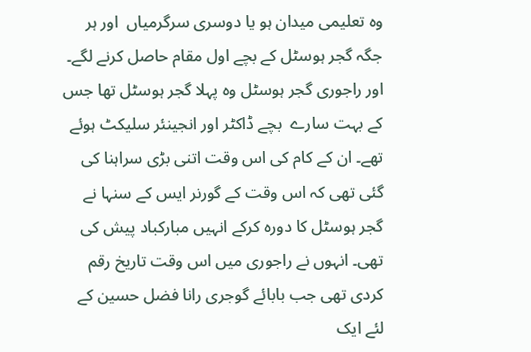وہ تعلیمی میدان ہو یا دوسری سرگرمیاں  اور ہر جگہ گجر ہوسٹل کے بچے اول مقام حاصل کرنے لگے۔ اور راجوری گجر ہوسٹل وہ پہلا گجر ہوسٹل تھا جس کے بہت سارے  بچے ڈاکٹر اور انجینئر سلیکٹ ہوئے تھے۔ ان کے کام کی اس وقت اتنی بڑی سراہنا کی گئی تھی کہ اس وقت کے گورنر ایس کے سنہا نے گجر ہوسٹل کا دورہ کرکے انہیں مبارکباد پیش کی تھی۔ انہوں نے راجوری میں اس وقت تاریخ رقم کردی تھی جب بابائے گوجری رانا فضل حسین کے لئے ایک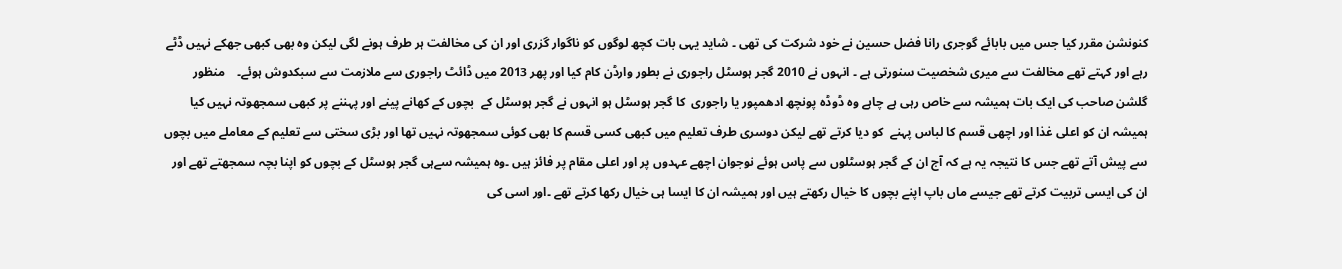کنونشن مقرر کیا جس میں بابائے گوجری رانا فضل حسین نے خود شرکت کی تھی ۔ شاید یہی بات کچھ لوگوں کو ناگوار گزری اور ان کی مخالفت ہر طرف ہونے لگی لیکن وہ بھی کبھی جھکے نہیں ڈٹے رہے اور کہتے تھے مخالفت سے میری شخصیت سنورتی ہے ۔ انہوں نے 2010 گجر ہوسٹل راجوری نے بطور وارڈن کام کیا اور پھر 2013 میں ڈائٹ راجوری سے ملازمت سے سبکدوش ہوئے۔    منظور گلشن صاحب کی ایک بات ہمیشہ سے خاص رہی ہے چاہے وہ ڈوڈہ پونچھ ادھمپور یا راجوری  کا گجر ہوسٹل ہو انہوں نے گجر ہوسٹل کے  بچوں کے کھانے پینے اور پہننے پر کبھی سمجھوتہ نہیں کیا ہمیشہ ان کو اعلی غذا اور اچھی قسم کا لباس پہنے  کو دیا کرتے تھے لیکن دوسری طرف تعلیم میں کبھی کسی قسم کا بھی کوئی سمجھوتہ نہیں تھا اور بڑی سختی سے تعلیم کے معاملے میں بچوں سے پیش آتے تھے جس کا نتیجہ یہ ہے کہ آج ان کے گجر ہوسٹلوں سے پاس ہوئے نوجوان اچھے عہدوں پر اور اعلی مقام پر فائز ہیں ۔وہ ہمیشہ سےہی گجر ہوسٹل کے بچوں کو اپنا بچہ سمجھتے تھے اور ان کی ایسی تربیت کرتے تھے جیسے ماں باپ اپنے بچوں کا خیال رکھتے ہیں اور ہمیشہ ان کا ایسا ہی خیال رکھا کرتے تھے ۔اور اسی کی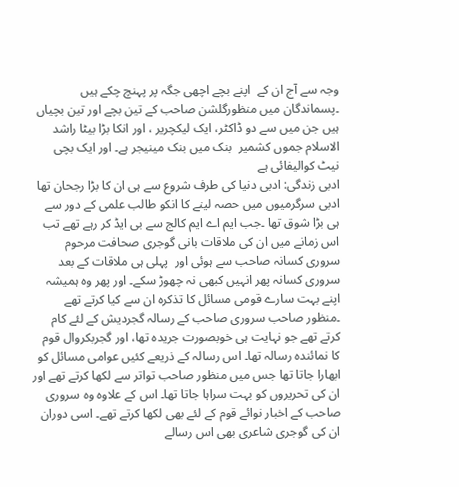وجہ سے آج ان کے  اپنے بچے اچھی جگہ پر پہنچ چکے ہیں ۔پسماندگان میں منظورگلشن صاحب کے تین بچے اور تین بچیاں ہیں جن میں سے دو ڈاکٹر، ایک لیکچریر ، اور انکا بڑا بیٹا راشد الاسلام جموں کشمیر  بنک میں بنک مینیجر ہے۔ اور ایک بچی نیٹ کوالیفائی ہے
ادبی زندگی: ادبی دنیا کی طرف شروع سے ہی ان کا بڑا رجحان تھا  ادبی سرگرمیوں میں حصہ لینے کا انکو طالب علمی کے دور سے ہی بڑا شوق تھا ۔جب ایم اے ایم کالج سے بی ایڈ کر رہے تھے تب اس زمانے میں ان کی ملاقات بانی گوجری صحافت مرحوم سروری کسانہ صاحب سے ہوئی اور  پہلی ہی ملاقات کے بعد سروری کسانہ پھر انہیں کبھی نہ چھوڑ سکے۔ اور پھر وہ ہمیشہ اپنے بہت سارے قومی مسائل کا تذکرہ ان سے کیا کرتے تھے ۔منظور صاحب سروری صاحب کے رسالہ گجردیش کے لئے کام کرتے تھے جو نہایت ہی خوبصورت جریدہ تھا، اور گجربکروال قوم کا نمائندہ رسالہ تھا۔ اس رسالہ کے ذریعے کئیں عوامی مسائل کو ابھارا جاتا تھا جس میں منظور صاحب تواتر سے لکھا کرتے تھے اور ان کی تحریروں کو بہت سراہا جاتا تھا۔ اس کے علاوہ وہ سروری صاحب کے اخبار نوائے قوم کے لئے بھی لکھا کرتے تھے۔ اسی دوران ان کی گوجری شاعری بھی اس رسالے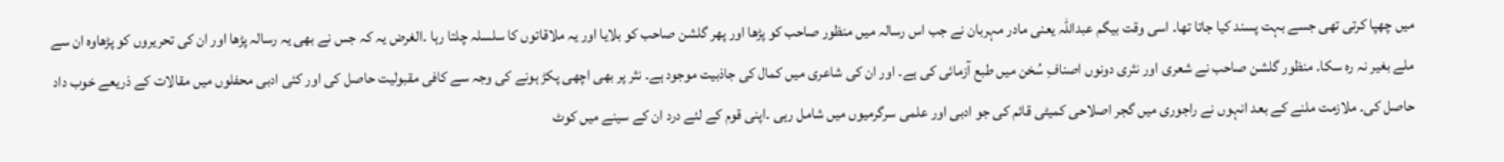میں چھپا کرتی تھی جسے بہت پسند کیا جاتا تھا۔ اسی وقت بیگم عبداللہ یعنی مادر مہربان نے جب اس رسالہ میں منظور صاحب کو پڑھا اور پھر گلشن صاحب کو بلایا اور یہ ملاقاتوں کا سلسلہ چلتا رہا ۔الغرض یہ کہ جس نے بھی یہ رسالہ پڑھا اور ان کی تحریروں کو پڑھاوہ ان سے ملے بغیر نہ رہ سکا۔ منظور گلشن صاحب نے شعری اور نثری دونوں اصنافِ سُخن میں طبع آزمائی کی ہے۔ اور ان کی شاعری میں کمال کی جاذبیت موجود ہے۔ نثر پر بھی اچھی پکڑ ہونے کی وجہ سے کافی مقبولیت حاصل کی اور کئی ادبی محفلوں میں مقالات کے ذریعے خوب داد حاصل کی۔ ملازمت ملنے کے بعد انہوں نے راجوری میں گجر اصلاحی کمیٹی قائم کی جو ادبی اور علمی سرگرمیوں میں شامل رہی ۔اپنی قوم کے لئے درد ان کے سینے میں کوٹ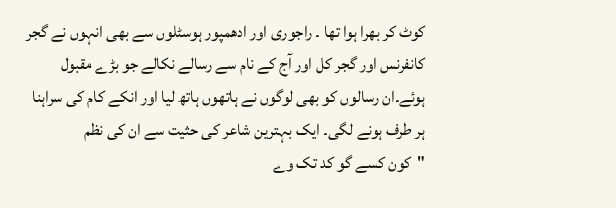کوٹ کر بھرا ہوا تھا ۔ راجوری اور ادھمپور ہوسٹلوں سے بھی انہوں نے گجر کانفرنس اور گجر کل اور آج کے نام سے رسالے نکالے جو بڑے مقبول ہوئے۔ان رسالوں کو بھی لوگوں نے ہاتھوں ہاتھ لیا اور انکے کام کی سراہنا ہر طرف ہونے لگی۔ ایک بہترین شاعر کی حثیت سے ان کی نظم
"کون کسے گو کد تک وے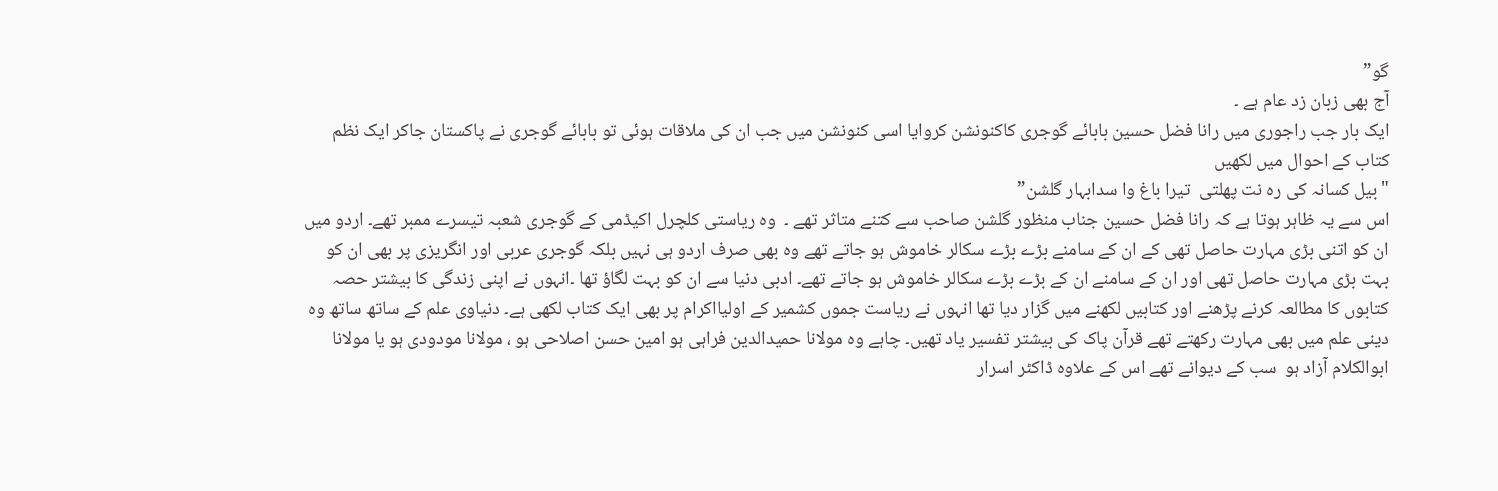گو”
آج بھی زبان زد عام ہے ۔
ایک بار جب راجوری میں رانا فضل حسین بابائے گوجری کاکنونشن کروایا اسی کنونشن میں جب ان کی ملاقات ہوئی تو بابائے گوجری نے پاکستان جاکر ایک نظم کتاب کے احوال میں لکھیں
"بیل کسانہ کی رہ نت پھلتی  تیرا باغ وا سدابہار گلشن”
اس سے یہ ظاہر ہوتا ہے کہ رانا فضل حسین جناب منظور گلشن صاحب سے کتنے متاثر تھے ۔  وہ ریاستی کلچرل اکیڈمی کے گوجری شعبہ تیسرے ممبر تھے۔ اردو میں ان کو اتنی بڑی مہارت حاصل تھی کے ان کے سامنے بڑے بڑے سکالر خاموش ہو جاتے تھے وہ بھی صرف اردو ہی نہیں بلکہ گوجری عربی اور انگریزی پر بھی ان کو بہت بڑی مہارت حاصل تھی اور ان کے سامنے ان کے بڑے بڑے سکالر خاموش ہو جاتے تھے۔ ادبی دنیا سے ان کو بہت لگاؤ تھا ۔انہوں نے اپنی زندگی کا بیشتر حصہ  کتابوں کا مطالعہ کرنے پڑھنے اور کتابیں لکھنے میں گزار دیا تھا انہوں نے ریاست جموں کشمیر کے اولیااکرام پر بھی ایک کتاب لکھی ہے۔ دنیاوی علم کے ساتھ ساتھ وہ دینی علم میں بھی مہارت رکھتے تھے قرآن پاک کی بیشتر تفسیر یاد تھیں۔ چاہے وہ مولانا حمیدالدین فراہی ہو امین حسن اصلاحی ہو ، مولانا مودودی ہو یا مولانا ابوالکلام آزاد ہو  سب کے دیوانے تھے اس کے علاوہ ڈاکٹر اسرار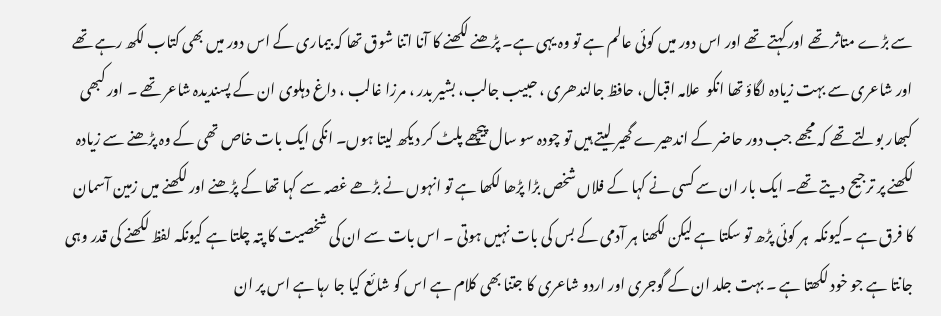سے بڑے متاثر تھے اور کہتے تھے اور اس دور میں کوئی عالم ہے تو وہ یہی ہے۔ پڑھنے لکھنے کا آنا اتنا شوق تھا کہ بیماری کے اس دور میں بھی کتاب لکھ رہے تھے اور شاعری سے بہت زیادہ لگاؤ تھا انکو  علامہ اقبال، حافظ جالندھری ، حبیب جالب، بشیر بدر ، مرزا غالب ، داغ دہلوی ان کے پسندیدہ شاعر تھے ۔ اور کبھی کبھار بولتے تھے کہ مجھے جب دور حاضر کے اندھیرے گھیر لیتے ہیں تو چودہ سو سال پیچھے پلٹ کر دیکھ لیتا ہوں۔ انکی ایک بات خاص تھی کے وہ پڑھنے سے زیادہ لکھنے پر ترجیح دیتے تھے۔ ایک بار ان سے کسی نے کہا کے فلاں شخص بڑا پڑھا لکھا ہے تو انہوں نے بڑھے غصہ سے کہا تھا کے پڑھنے اور لکھنے میں زمین آسمان کا فرق ہے ۔کیونکہ  ہر کوئی پڑھ تو سکتا ہے لیکن لکھنا ہر آدمی کے بس کی بات نہیں ہوتی ۔ اس بات سے ان کی شخصیت کا پتہ چلتا ہے کیونکہ لفظ لکھنے کی قدر وہی جانتا ہے جو خود لکھتا ہے ۔ بہت جلد ان کے گوجری اور اردو شاعری کا جتنا بھی کلام ہے اس کو شائع کیا جا رہا ہے اس پر ان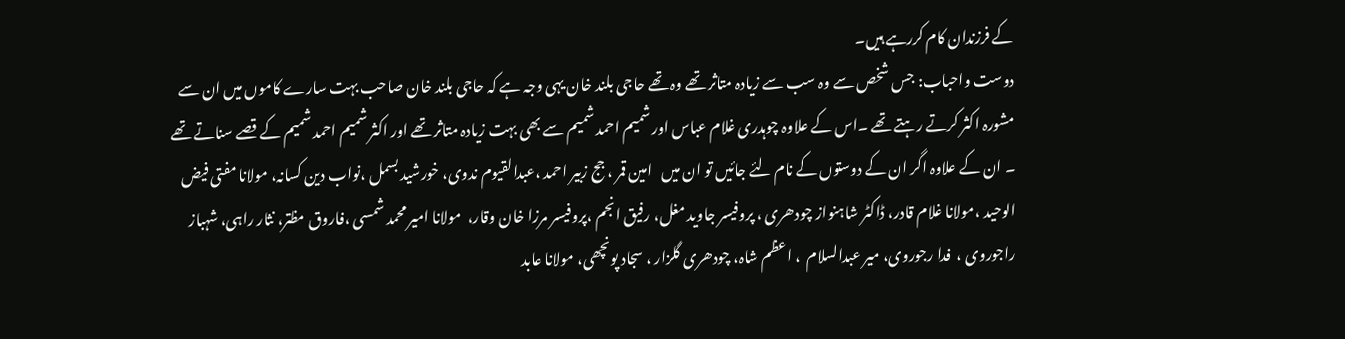کے فرزندان کام کررہے ہیں۔
دوست واحباب: جس شخص سے وہ سب سے زیادہ متاثر تھے وہ تھے حاجی بلند خان یہی وجہ ہے کہ حاجی بلند خان صاحب بہت سارے کاموں میں ان سے مشورہ اکثر کرتے رہتے تھے ۔اس کے علاوہ چوہدری غلام عباس اور شمیم احمد شمیم سے بھی بہت زیادہ متاثر تھے اور اکثر شمیم احمد شمیم کے قصے سناتے تھے ۔ ان کے علاوہ اگر ان کے دوستوں کے نام لئے جائیں تو ان میں   امین قمر ، جج زبیر احمد ،عبدالقیوم ندوی، خورشید بسمل ،نواب دین کسانہ، مولانا مفتی فیض الوحید ،مولانا غلام قادر، ڈاکٹر شاہنواز چودھری ، پروفیسر جاوید مغل، رفیق انجم ،پروفیسر مرزا خان وقار،  مولانا امیر محمد شمسی ،فاروق مظتر، نثار راہی، شہباز راجوروی ،  فدا رجوروی، میر عبدالسلام  ، اعظم شاہ، چودھری گلزار ، سجاد پونچھی، مولانا عابد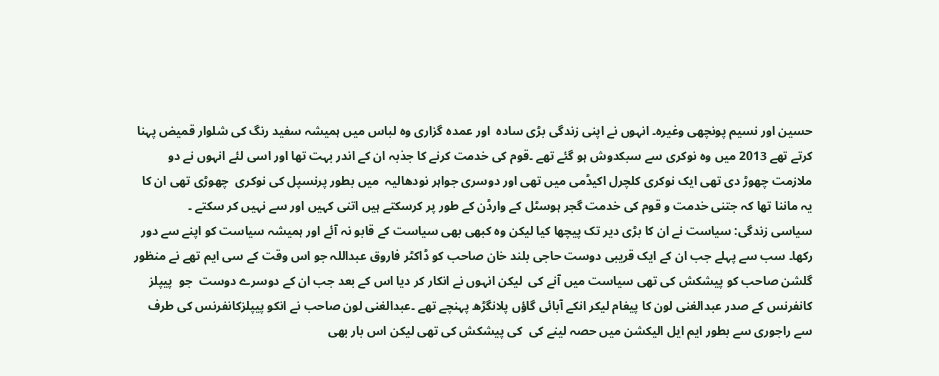حسین اور نسیم پونچھی وغیرہ۔ انہوں نے اپنی زندگی بڑی سادہ  اور عمدہ گزاری وہ لباس میں ہمیشہ سفید رنگ کی شلوار قمیض پہنا کرتے تھے 2013 میں وہ نوکری سے سبکدوش ہو گئے تھے ۔قوم کی خدمت کرنے کا جذبہ ان کے اندر بہت تھا اور اسی لئے انہوں نے دو ملازمت چھوڑ دی تھی ایک نوکری کلچرل اکیڈمی میں تھی اور دوسری جواہر نودھالیہ  میں بطور پرنسپل کی نوکری  چھوڑی تھی ان کا یہ ماننا تھا کہ جتنی خدمت و قوم کی خدمت گجر ہوسٹل کے وارڈن کے طور پر کرسکتے ہیں اتنی کہیں اور سے نہیں کر سکتے ۔
سیاسی زندگی: سیاست نے ان کا بڑی دیر تک پیچھا کیا لیکن وہ کبھی بھی سیاست کے قابو نہ آئے اور ہمیشہ سیاست کو اپنے سے دور رکھا۔ سب سے پہلے جب ان کے ایک قریبی دوست حاجی بلند خان صاحب کو ڈاکٹر فاروق عبداللہ جو اس وقت کے سی ایم تھے نے منظور گلشن صاحب کو پیشکش کی تھی سیاست میں آنے کی  لیکن انہوں نے انکار کر دیا اس کے بعد جب ان کے دوسرے دوست  جو  پیپلز کانفرنس کے صدر عبدالغنی لون کا پیغام لیکر انکے آبائی گاؤں پلانگڑھ پہنچے تھے ۔عبدالغنی لون صاحب نے انکو پیپلزکانفرنس کی طرف سے راجوری سے بطور ایم ایل الیکشن میں حصہ لینے کی  کی پیشکش کی تھی لیکن اس بار بھی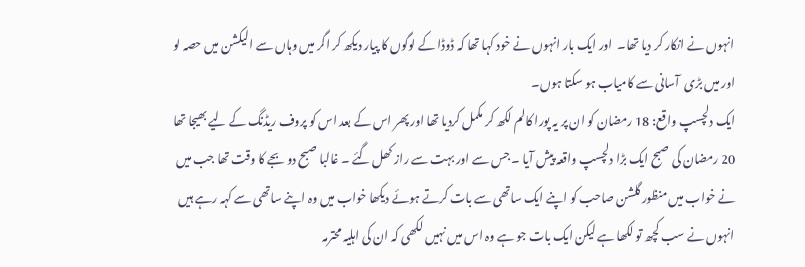انہوں نے انکار کر دیا تھا۔  اور ایک بار انہوں نے خود کہا تھا کہ ڈوڈا کے لوگوں کا پیار دیکھ کر اگر میں وہاں سے الیکشن میں حصہ لو  اور میں بڑی  آسانی سے کامیاب ہو سکتا ہوں۔
ایک دلچسپ واقع: 18 رمضان کو ان پر یہ پورا کالم لکھ کر مکمل کردیا تھا اور پھر اس کے بعد اس کو پروف ریڈنگ کے لیے بھیجا تھا 20 رمضان کی صبح ایک بڑا دلچسپ واقعہ پیش آیا ۔ جس سے اور بہت سے راز کھل گئے ۔ غالبا صبح دو بجے کا وقت تھا جب میں نے خواب میں منظور گلشن صاحب کو اپنے ایک ساتھی سے بات کرتے ہوئے دیکھا خواب میں وہ اپنے ساتھی سے کہہ رہے ہیں انہوں نے سب کچھ تو لکھا ہے لیکن ایک بات جو ہے وہ اس میں نہیں لکھی کہ ان کی اہلیہ محترمہ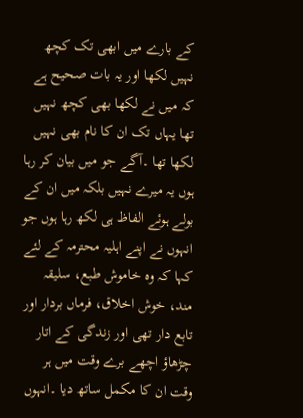کے بارے میں ابھی تک کچھ نہیں لکھا اور یہ بات صحیح ہے کہ میں نے لکھا بھی کچھ نہیں تھا یہاں تک ان کا نام بھی نہیں لکھا تھا ۔آگے جو میں بیان کر رہا ہوں یہ میرے نہیں بلکہ میں ان کے  بولے ہوئے الفاظ ہی لکھ رہا ہوں جو انہوں نے اپنے اہلیہ محترمہ کے لئے کہا کہ وہ خاموش طبع، سلیقہ مند، خوش اخلاق، فرماں بردار اور تابع دار تھی اور زندگی کے اتار چڑھاؤ اچھے برے وقت میں ہر وقت ان کا مکمل ساتھ دیا ۔انہوں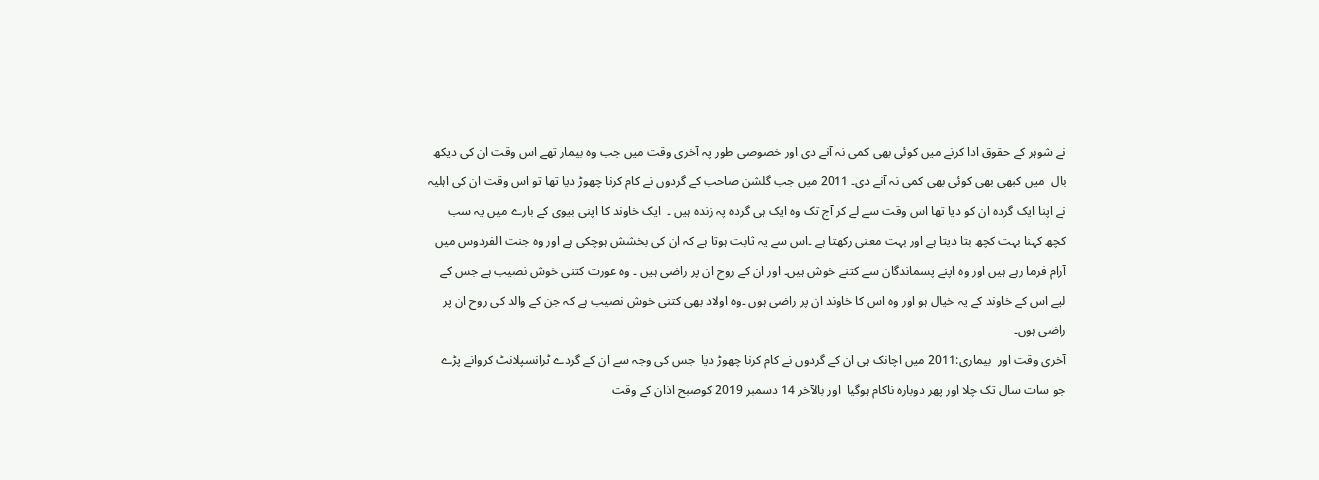نے شوہر کے حقوق ادا کرنے میں کوئی بھی کمی نہ آنے دی اور خصوصی طور پہ آخری وقت میں جب وہ بیمار تھے اس وقت ان کی دیکھ بال  میں کبھی بھی کوئی بھی کمی نہ آنے دی۔ 2011 میں جب گلشن صاحب کے گردوں نے کام کرنا چھوڑ دیا تھا تو اس وقت ان کی اہلیہ نے اپنا ایک گردہ ان کو دیا تھا اس وقت سے لے کر آج تک وہ ایک ہی گردہ پہ زندہ ہیں ۔  ایک خاوند کا اپنی بیوی کے بارے میں یہ سب کچھ کہنا بہت کچھ بتا دیتا ہے اور بہت معنی رکھتا ہے ۔اس سے یہ ثابت ہوتا ہے کہ ان کی بخشش ہوچکی ہے اور وہ جنت الفردوس میں آرام فرما رہے ہیں اور وہ اپنے پسماندگان سے کتنے خوش ہیں۔ اور ان کے روح ان پر راضی ہیں ۔ وہ عورت کتنی خوش نصیب ہے جس کے لیے اس کے خاوند کے یہ خیال ہو اور وہ اس کا خاوند ان پر راضی ہوں ۔وہ اولاد بھی کتنی خوش نصیب ہے کہ جن کے والد کی روح ان پر راضی ہوں۔
آخری وقت اور  بیماری:2011 میں اچانک ہی ان کے گردوں نے کام کرنا چھوڑ دیا  جس کی وجہ سے ان کے گردے ٹرانسپلانٹ کروانے پڑے جو سات سال تک چلا اور پھر دوبارہ ناکام ہوگیا  اور بالآخر 14 دسمبر 2019 کوصبح اذان کے وقت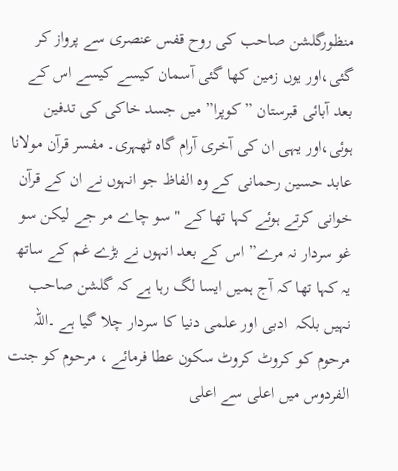منظورگلشن صاحب کی روح قفس عنصری سے پرواز کر گئی،اور یوں زمین کھا گئی آسمان کیسے کیسے اس کے بعد آبائی قبرستان ” کوپرا” میں جسد خاکی کی تدفین ہوئی،اور یہی ان کی آخری آرام گاہ ٹھہری۔ مفسر قرآن مولانا عابد حسین رحمانی کے وہ الفاظ جو انہوں نے ان کے قرآن خوانی کرتے ہوئے کہا تھا کے "سو چاے مر جے لیکن سو غو سردار نہ مرے” اس کے بعد انہوں نے بڑے غم کے ساتھ یہ کہا تھا کہ آج ہمیں ایسا لگ رہا ہے کہ گلشن صاحب نہیں بلکہ  ادبی اور علمی دنیا کا سردار چلا گیا ہے ۔اللہ مرحوم کو کروٹ کروٹ سکون عطا فرمائے ، مرحوم کو جنت الفردوس میں اعلی سے اعلی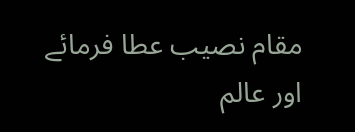مقام نصیب عطا فرمائے اور عالم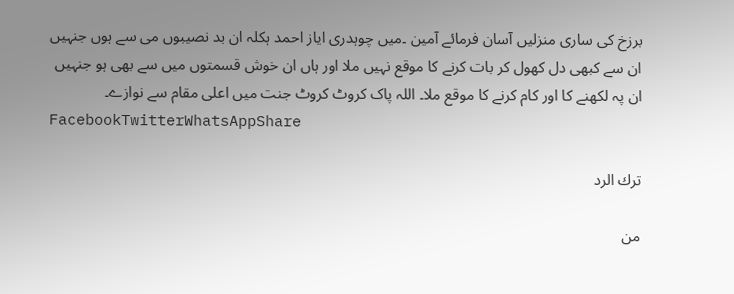برزخ کی ساری منزلیں آسان فرمائے آمین ۔میں چوہدری ایاز احمد ہکلہ ان بد نصیبوں می سے ہوں جنہیں ان سے کبھی دل کھول کر بات کرنے کا موقع نہیں ملا اور ہاں ان خوش قسمتوں میں سے بھی ہو جنہیں ان پہ لکھنے کا اور کام کرنے کا موقع ملا۔ اللہ پاک کروٹ کروٹ جنت میں اعلی مقام سے نوازے۔
FacebookTwitterWhatsAppShare

ترك الرد

من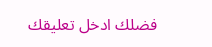فضلك ادخل تعليقك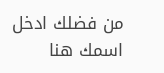من فضلك ادخل اسمك هنا